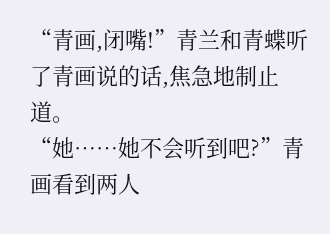“青画,闭嘴!”青兰和青蝶听了青画说的话,焦急地制止道。
“她……她不会听到吧?”青画看到两人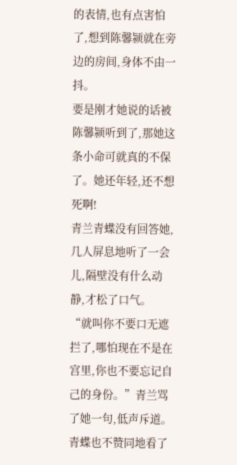的表情,也有点害怕了,想到陈馨颍就在旁边的房间,身体不由一抖。
要是刚才她说的话被陈馨颍听到了,那她这条小命可就真的不保了。她还年轻,还不想死啊!
青兰青蝶没有回答她,几人屏息地听了一会儿,隔壁没有什么动静,才松了口气。
“就叫你不要口无遮拦了,哪怕现在不是在宫里,你也不要忘记自己的身份。”青兰骂了她一句,低声斥道。
青蝶也不赞同地看了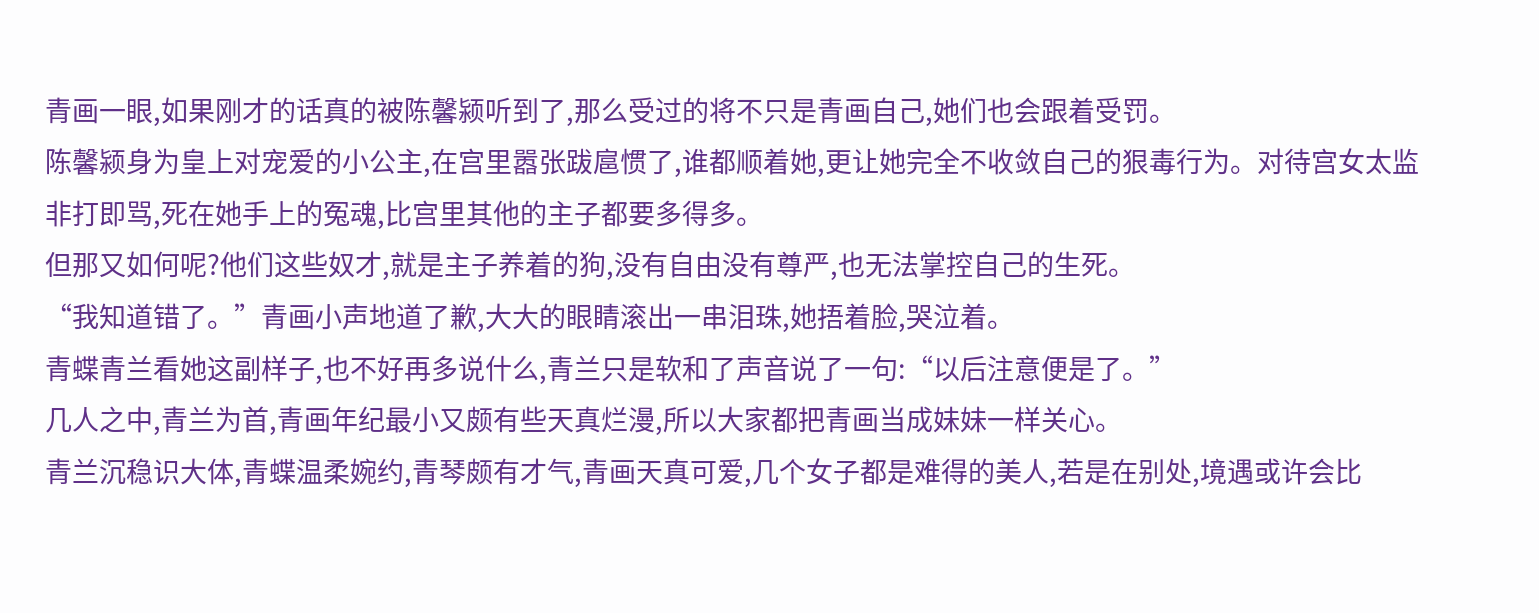青画一眼,如果刚才的话真的被陈馨颍听到了,那么受过的将不只是青画自己,她们也会跟着受罚。
陈馨颍身为皇上对宠爱的小公主,在宫里嚣张跋扈惯了,谁都顺着她,更让她完全不收敛自己的狠毒行为。对待宫女太监非打即骂,死在她手上的冤魂,比宫里其他的主子都要多得多。
但那又如何呢?他们这些奴才,就是主子养着的狗,没有自由没有尊严,也无法掌控自己的生死。
“我知道错了。”青画小声地道了歉,大大的眼睛滚出一串泪珠,她捂着脸,哭泣着。
青蝶青兰看她这副样子,也不好再多说什么,青兰只是软和了声音说了一句:“以后注意便是了。”
几人之中,青兰为首,青画年纪最小又颇有些天真烂漫,所以大家都把青画当成妹妹一样关心。
青兰沉稳识大体,青蝶温柔婉约,青琴颇有才气,青画天真可爱,几个女子都是难得的美人,若是在别处,境遇或许会比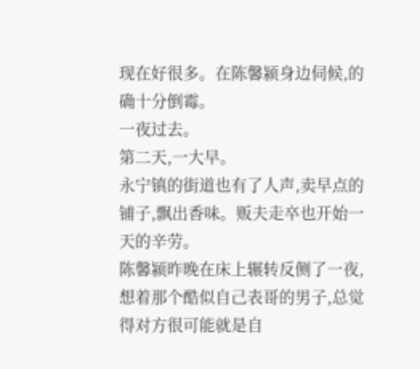现在好很多。在陈馨颍身边伺候,的确十分倒霉。
一夜过去。
第二天,一大早。
永宁镇的街道也有了人声,卖早点的铺子,飘出香味。贩夫走卒也开始一天的辛劳。
陈馨颍昨晚在床上辗转反侧了一夜,想着那个酷似自己表哥的男子,总觉得对方很可能就是自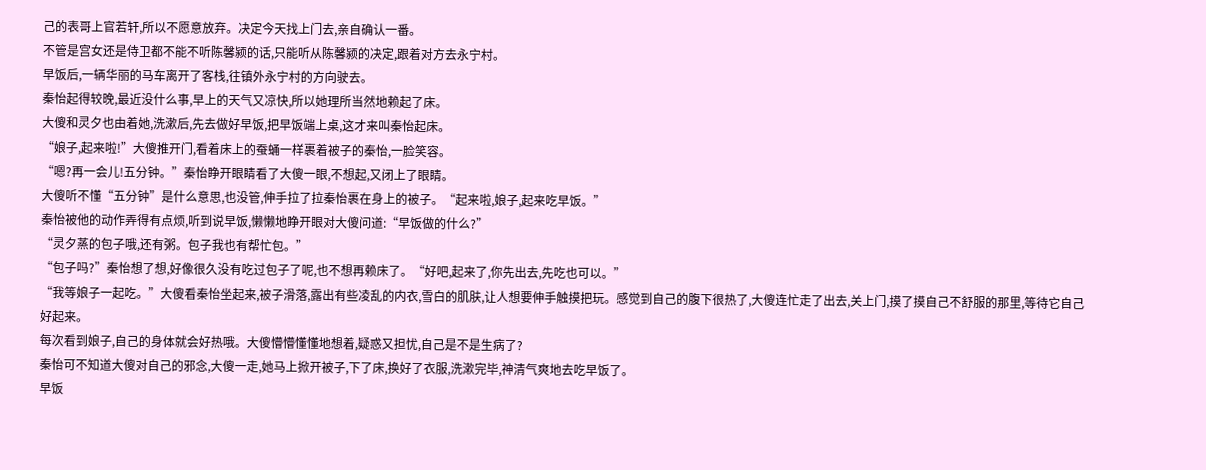己的表哥上官若轩,所以不愿意放弃。决定今天找上门去,亲自确认一番。
不管是宫女还是侍卫都不能不听陈馨颍的话,只能听从陈馨颍的决定,跟着对方去永宁村。
早饭后,一辆华丽的马车离开了客栈,往镇外永宁村的方向驶去。
秦怡起得较晚,最近没什么事,早上的天气又凉快,所以她理所当然地赖起了床。
大傻和灵夕也由着她,洗漱后,先去做好早饭,把早饭端上桌,这才来叫秦怡起床。
“娘子,起来啦!”大傻推开门,看着床上的蚕蛹一样裹着被子的秦怡,一脸笑容。
“嗯?再一会儿!五分钟。”秦怡睁开眼睛看了大傻一眼,不想起,又闭上了眼睛。
大傻听不懂“五分钟”是什么意思,也没管,伸手拉了拉秦怡裹在身上的被子。“起来啦,娘子,起来吃早饭。”
秦怡被他的动作弄得有点烦,听到说早饭,懒懒地睁开眼对大傻问道:“早饭做的什么?”
“灵夕蒸的包子哦,还有粥。包子我也有帮忙包。”
“包子吗?”秦怡想了想,好像很久没有吃过包子了呢,也不想再赖床了。“好吧,起来了,你先出去,先吃也可以。”
“我等娘子一起吃。”大傻看秦怡坐起来,被子滑落,露出有些凌乱的内衣,雪白的肌肤,让人想要伸手触摸把玩。感觉到自己的腹下很热了,大傻连忙走了出去,关上门,摸了摸自己不舒服的那里,等待它自己好起来。
每次看到娘子,自己的身体就会好热哦。大傻懵懵懂懂地想着,疑惑又担忧,自己是不是生病了?
秦怡可不知道大傻对自己的邪念,大傻一走,她马上掀开被子,下了床,换好了衣服,洗漱完毕,神清气爽地去吃早饭了。
早饭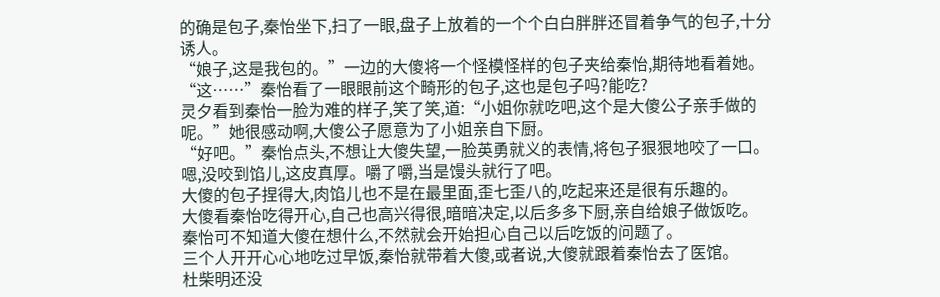的确是包子,秦怡坐下,扫了一眼,盘子上放着的一个个白白胖胖还冒着争气的包子,十分诱人。
“娘子,这是我包的。”一边的大傻将一个怪模怪样的包子夹给秦怡,期待地看着她。
“这……”秦怡看了一眼眼前这个畸形的包子,这也是包子吗?能吃?
灵夕看到秦怡一脸为难的样子,笑了笑,道:“小姐你就吃吧,这个是大傻公子亲手做的呢。”她很感动啊,大傻公子愿意为了小姐亲自下厨。
“好吧。”秦怡点头,不想让大傻失望,一脸英勇就义的表情,将包子狠狠地咬了一口。嗯,没咬到馅儿,这皮真厚。嚼了嚼,当是馒头就行了吧。
大傻的包子捏得大,肉馅儿也不是在最里面,歪七歪八的,吃起来还是很有乐趣的。
大傻看秦怡吃得开心,自己也高兴得很,暗暗决定,以后多多下厨,亲自给娘子做饭吃。
秦怡可不知道大傻在想什么,不然就会开始担心自己以后吃饭的问题了。
三个人开开心心地吃过早饭,秦怡就带着大傻,或者说,大傻就跟着秦怡去了医馆。
杜柴明还没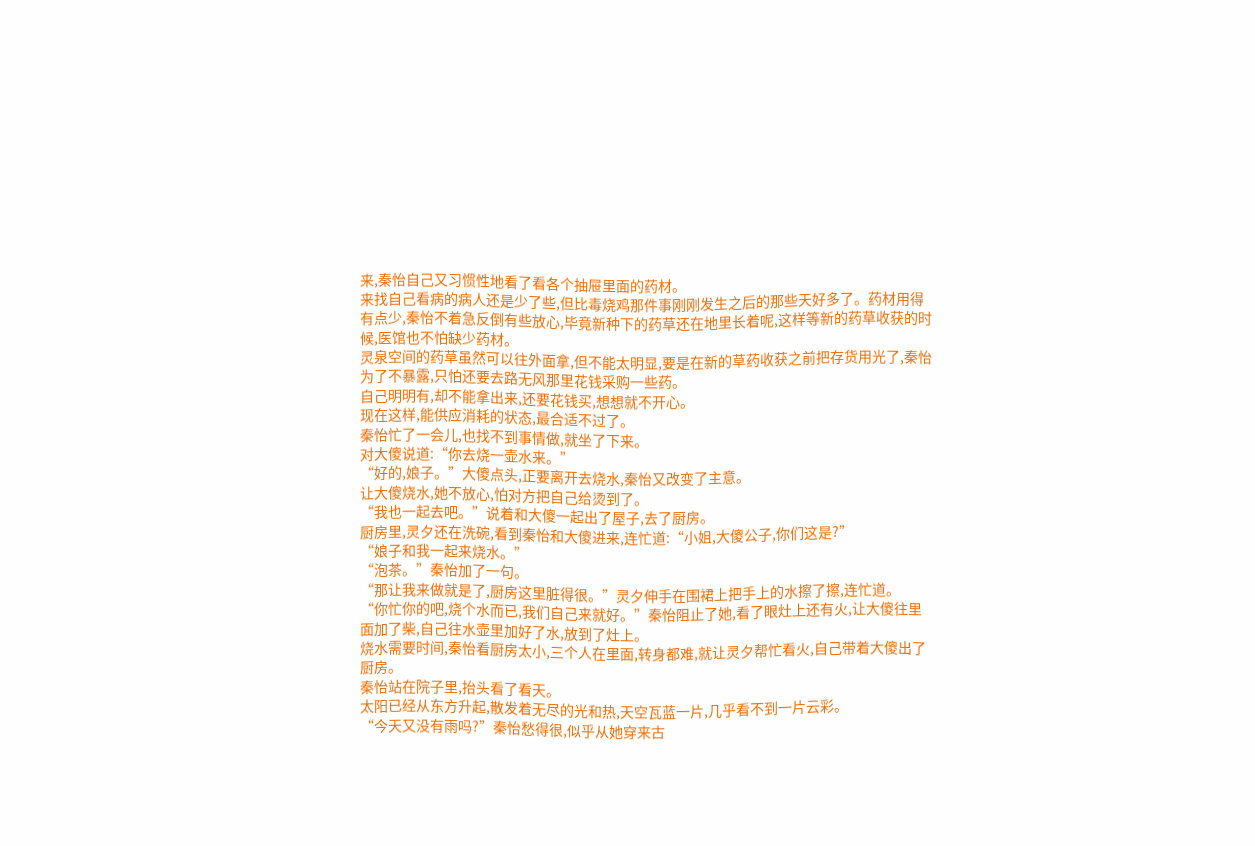来,秦怡自己又习惯性地看了看各个抽屉里面的药材。
来找自己看病的病人还是少了些,但比毒烧鸡那件事刚刚发生之后的那些天好多了。药材用得有点少,秦怡不着急反倒有些放心,毕竟新种下的药草还在地里长着呢,这样等新的药草收获的时候,医馆也不怕缺少药材。
灵泉空间的药草虽然可以往外面拿,但不能太明显,要是在新的草药收获之前把存货用光了,秦怡为了不暴露,只怕还要去路无风那里花钱采购一些药。
自己明明有,却不能拿出来,还要花钱买,想想就不开心。
现在这样,能供应消耗的状态,最合适不过了。
秦怡忙了一会儿,也找不到事情做,就坐了下来。
对大傻说道:“你去烧一壶水来。”
“好的,娘子。”大傻点头,正要离开去烧水,秦怡又改变了主意。
让大傻烧水,她不放心,怕对方把自己给烫到了。
“我也一起去吧。”说着和大傻一起出了屋子,去了厨房。
厨房里,灵夕还在洗碗,看到秦怡和大傻进来,连忙道:“小姐,大傻公子,你们这是?”
“娘子和我一起来烧水。”
“泡茶。”秦怡加了一句。
“那让我来做就是了,厨房这里脏得很。”灵夕伸手在围裙上把手上的水擦了擦,连忙道。
“你忙你的吧,烧个水而已,我们自己来就好。”秦怡阻止了她,看了眼灶上还有火,让大傻往里面加了柴,自己往水壶里加好了水,放到了灶上。
烧水需要时间,秦怡看厨房太小,三个人在里面,转身都难,就让灵夕帮忙看火,自己带着大傻出了厨房。
秦怡站在院子里,抬头看了看天。
太阳已经从东方升起,散发着无尽的光和热,天空瓦蓝一片,几乎看不到一片云彩。
“今天又没有雨吗?”秦怡愁得很,似乎从她穿来古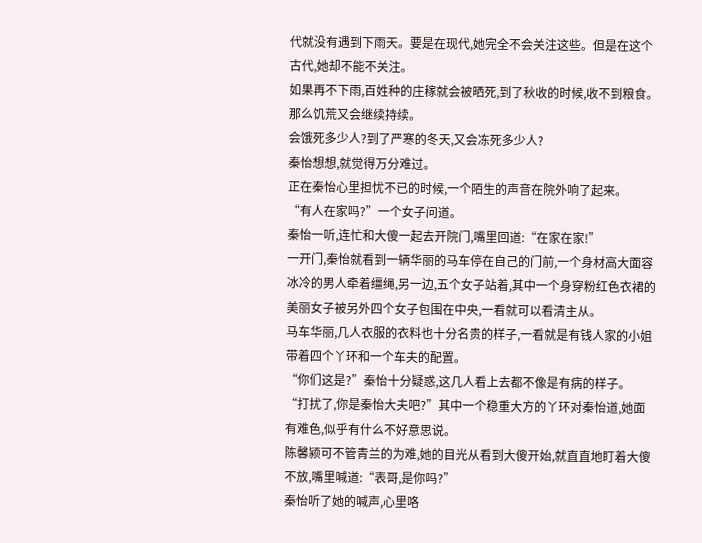代就没有遇到下雨天。要是在现代,她完全不会关注这些。但是在这个古代,她却不能不关注。
如果再不下雨,百姓种的庄稼就会被晒死,到了秋收的时候,收不到粮食。那么饥荒又会继续持续。
会饿死多少人?到了严寒的冬天,又会冻死多少人?
秦怡想想,就觉得万分难过。
正在秦怡心里担忧不已的时候,一个陌生的声音在院外响了起来。
“有人在家吗?”一个女子问道。
秦怡一听,连忙和大傻一起去开院门,嘴里回道:“在家在家!”
一开门,秦怡就看到一辆华丽的马车停在自己的门前,一个身材高大面容冰冷的男人牵着缰绳,另一边,五个女子站着,其中一个身穿粉红色衣裙的美丽女子被另外四个女子包围在中央,一看就可以看清主从。
马车华丽,几人衣服的衣料也十分名贵的样子,一看就是有钱人家的小姐带着四个丫环和一个车夫的配置。
“你们这是?”秦怡十分疑惑,这几人看上去都不像是有病的样子。
“打扰了,你是秦怡大夫吧?”其中一个稳重大方的丫环对秦怡道,她面有难色,似乎有什么不好意思说。
陈馨颍可不管青兰的为难,她的目光从看到大傻开始,就直直地盯着大傻不放,嘴里喊道:“表哥,是你吗?”
秦怡听了她的喊声,心里咯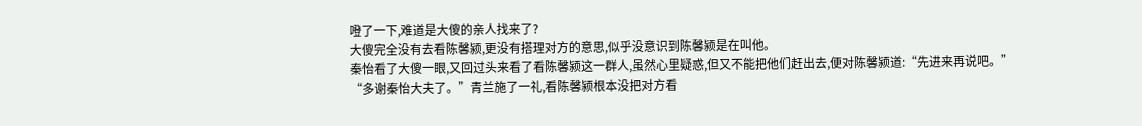噔了一下,难道是大傻的亲人找来了?
大傻完全没有去看陈馨颍,更没有搭理对方的意思,似乎没意识到陈馨颍是在叫他。
秦怡看了大傻一眼,又回过头来看了看陈馨颍这一群人,虽然心里疑惑,但又不能把他们赶出去,便对陈馨颍道:“先进来再说吧。”
“多谢秦怡大夫了。”青兰施了一礼,看陈馨颍根本没把对方看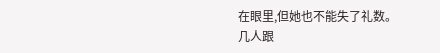在眼里,但她也不能失了礼数。
几人跟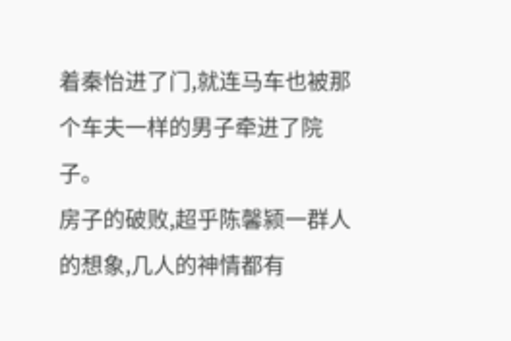着秦怡进了门,就连马车也被那个车夫一样的男子牵进了院子。
房子的破败,超乎陈馨颍一群人的想象,几人的神情都有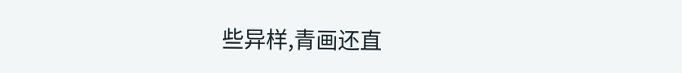些异样,青画还直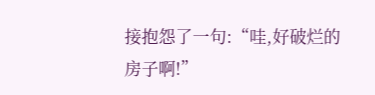接抱怨了一句:“哇,好破烂的房子啊!”